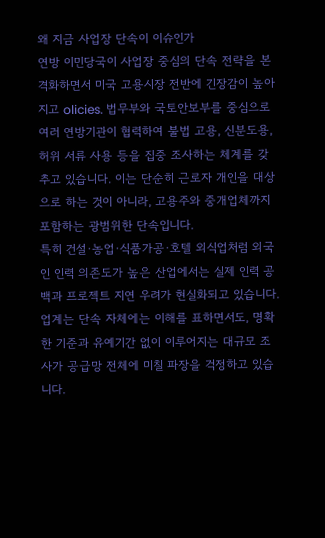왜 지금 사업장 단속이 이슈인가
연방 이민당국이 사업장 중심의 단속 전략을 본격화하면서 미국 고용시장 전반에 긴장감이 높아지고 olicies. 법무부와 국토안보부를 중심으로 여러 연방기관이 협력하여 불법 고용, 신분도용, 허위 서류 사용 등을 집중 조사하는 체계를 갖추고 있습니다. 이는 단순히 근로자 개인을 대상으로 하는 것이 아니라, 고용주와 중개업체까지 포함하는 광범위한 단속입니다.
특히 건설·농업·식품가공·호텔 외식업처럼 외국인 인력 의존도가 높은 산업에서는 실제 인력 공백과 프로젝트 지연 우려가 현실화되고 있습니다. 업계는 단속 자체에는 이해를 표하면서도, 명확한 기준과 유예기간 없이 이루어지는 대규모 조사가 공급망 전체에 미칠 파장을 걱정하고 있습니다.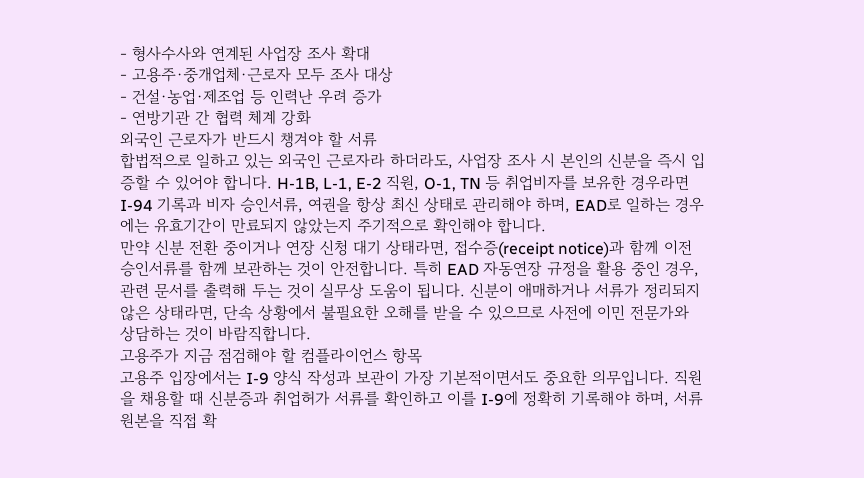- 형사수사와 연계된 사업장 조사 확대
- 고용주·중개업체·근로자 모두 조사 대상
- 건설·농업·제조업 등 인력난 우려 증가
- 연방기관 간 협력 체계 강화
외국인 근로자가 반드시 챙겨야 할 서류
합법적으로 일하고 있는 외국인 근로자라 하더라도, 사업장 조사 시 본인의 신분을 즉시 입증할 수 있어야 합니다. H-1B, L-1, E-2 직원, O-1, TN 등 취업비자를 보유한 경우라면 I-94 기록과 비자 승인서류, 여권을 항상 최신 상태로 관리해야 하며, EAD로 일하는 경우에는 유효기간이 만료되지 않았는지 주기적으로 확인해야 합니다.
만약 신분 전환 중이거나 연장 신청 대기 상태라면, 접수증(receipt notice)과 함께 이전 승인서류를 함께 보관하는 것이 안전합니다. 특히 EAD 자동연장 규정을 활용 중인 경우, 관련 문서를 출력해 두는 것이 실무상 도움이 됩니다. 신분이 애매하거나 서류가 정리되지 않은 상태라면, 단속 상황에서 불필요한 오해를 받을 수 있으므로 사전에 이민 전문가와 상담하는 것이 바람직합니다.
고용주가 지금 점검해야 할 컴플라이언스 항목
고용주 입장에서는 I-9 양식 작성과 보관이 가장 기본적이면서도 중요한 의무입니다. 직원을 채용할 때 신분증과 취업허가 서류를 확인하고 이를 I-9에 정확히 기록해야 하며, 서류 원본을 직접 확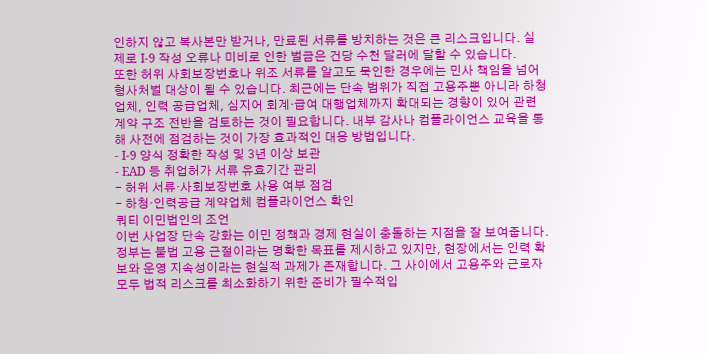인하지 않고 복사본만 받거나, 만료된 서류를 방치하는 것은 큰 리스크입니다. 실제로 I-9 작성 오류나 미비로 인한 벌금은 건당 수천 달러에 달할 수 있습니다.
또한 허위 사회보장번호나 위조 서류를 알고도 묵인한 경우에는 민사 책임을 넘어 형사처벌 대상이 될 수 있습니다. 최근에는 단속 범위가 직접 고용주뿐 아니라 하청업체, 인력 공급업체, 심지어 회계·급여 대행업체까지 확대되는 경향이 있어 관련 계약 구조 전반을 검토하는 것이 필요합니다. 내부 감사나 컴플라이언스 교육을 통해 사전에 점검하는 것이 가장 효과적인 대응 방법입니다.
- I-9 양식 정확한 작성 및 3년 이상 보관
- EAD 등 취업허가 서류 유효기간 관리
- 허위 서류·사회보장번호 사용 여부 점검
- 하청·인력공급 계약업체 컴플라이언스 확인
쿼티 이민법인의 조언
이번 사업장 단속 강화는 이민 정책과 경제 현실이 충돌하는 지점을 잘 보여줍니다. 정부는 불법 고용 근절이라는 명확한 목표를 제시하고 있지만, 현장에서는 인력 확보와 운영 지속성이라는 현실적 과제가 존재합니다. 그 사이에서 고용주와 근로자 모두 법적 리스크를 최소화하기 위한 준비가 필수적입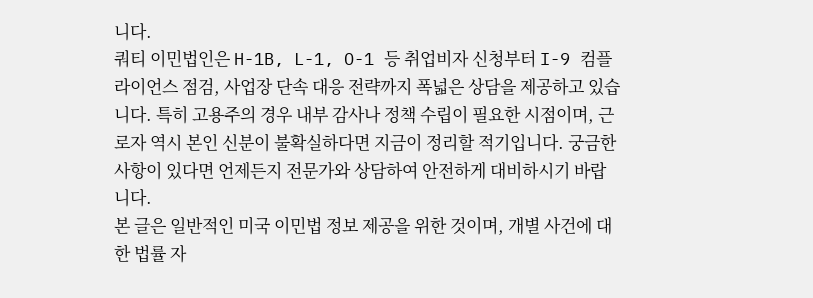니다.
쿼티 이민법인은 H-1B, L-1, O-1 등 취업비자 신청부터 I-9 컴플라이언스 점검, 사업장 단속 대응 전략까지 폭넓은 상담을 제공하고 있습니다. 특히 고용주의 경우 내부 감사나 정책 수립이 필요한 시점이며, 근로자 역시 본인 신분이 불확실하다면 지금이 정리할 적기입니다. 궁금한 사항이 있다면 언제든지 전문가와 상담하여 안전하게 대비하시기 바랍니다.
본 글은 일반적인 미국 이민법 정보 제공을 위한 것이며, 개별 사건에 대한 법률 자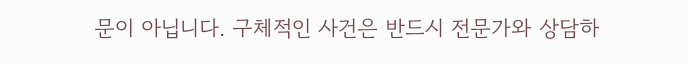문이 아닙니다. 구체적인 사건은 반드시 전문가와 상담하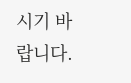시기 바랍니다.